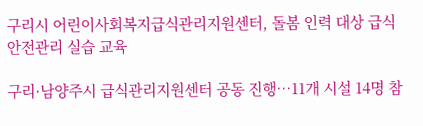구리시 어린이사회복지급식관리지원센터, 돌봄 인력 대상 급식 안전관리 실습 교육

구리·남양주시 급식관리지원센터 공동 진행…11개 시설 14명 참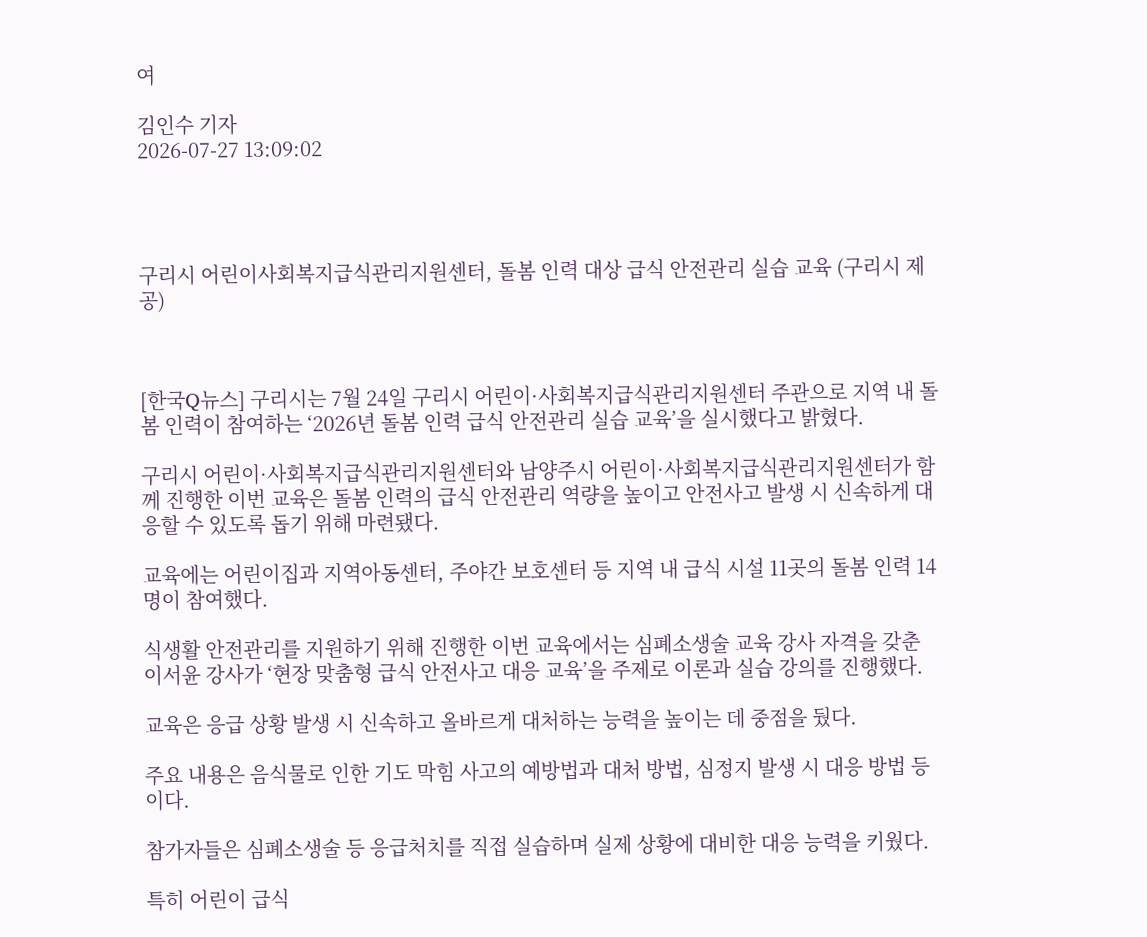여

김인수 기자
2026-07-27 13:09:02




구리시 어린이사회복지급식관리지원센터, 돌봄 인력 대상 급식 안전관리 실습 교육 (구리시 제공)



[한국Q뉴스] 구리시는 7월 24일 구리시 어린이·사회복지급식관리지원센터 주관으로 지역 내 돌봄 인력이 참여하는 ‘2026년 돌봄 인력 급식 안전관리 실습 교육’을 실시했다고 밝혔다.

구리시 어린이·사회복지급식관리지원센터와 남양주시 어린이·사회복지급식관리지원센터가 함께 진행한 이번 교육은 돌봄 인력의 급식 안전관리 역량을 높이고 안전사고 발생 시 신속하게 대응할 수 있도록 돕기 위해 마련됐다.

교육에는 어린이집과 지역아동센터, 주야간 보호센터 등 지역 내 급식 시설 11곳의 돌봄 인력 14명이 참여했다.

식생활 안전관리를 지원하기 위해 진행한 이번 교육에서는 심폐소생술 교육 강사 자격을 갖춘 이서윤 강사가 ‘현장 맞춤형 급식 안전사고 대응 교육’을 주제로 이론과 실습 강의를 진행했다.

교육은 응급 상황 발생 시 신속하고 올바르게 대처하는 능력을 높이는 데 중점을 뒀다.

주요 내용은 음식물로 인한 기도 막힘 사고의 예방법과 대처 방법, 심정지 발생 시 대응 방법 등이다.

참가자들은 심폐소생술 등 응급처치를 직접 실습하며 실제 상황에 대비한 대응 능력을 키웠다.

특히 어린이 급식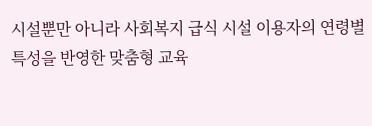시설뿐만 아니라 사회복지 급식 시설 이용자의 연령별 특성을 반영한 맞춤형 교육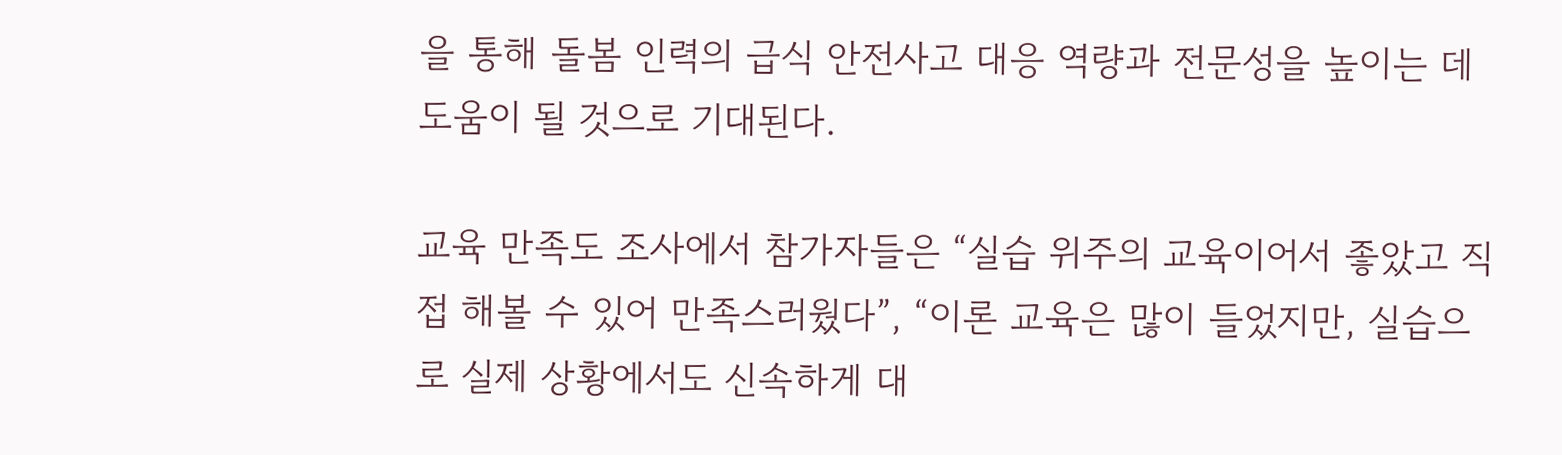을 통해 돌봄 인력의 급식 안전사고 대응 역량과 전문성을 높이는 데 도움이 될 것으로 기대된다.

교육 만족도 조사에서 참가자들은 “실습 위주의 교육이어서 좋았고 직접 해볼 수 있어 만족스러웠다”, “이론 교육은 많이 들었지만, 실습으로 실제 상황에서도 신속하게 대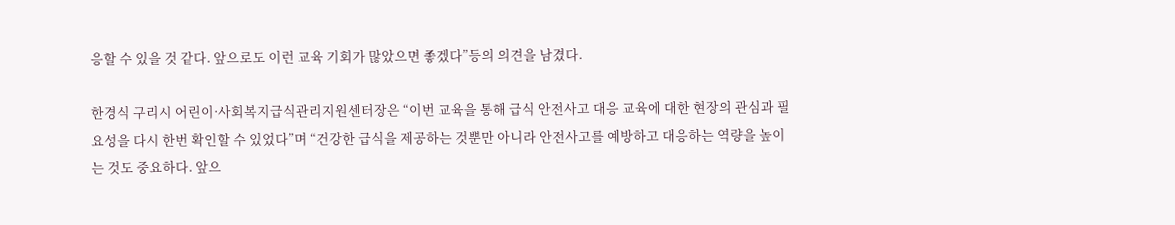응할 수 있을 것 같다. 앞으로도 이런 교육 기회가 많았으면 좋겠다”등의 의견을 남겼다.

한경식 구리시 어린이·사회복지급식관리지원센터장은 “이번 교육을 통해 급식 안전사고 대응 교육에 대한 현장의 관심과 필요성을 다시 한번 확인할 수 있었다”며 “건강한 급식을 제공하는 것뿐만 아니라 안전사고를 예방하고 대응하는 역량을 높이는 것도 중요하다. 앞으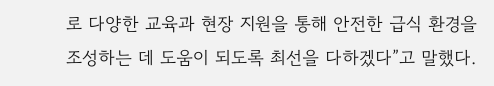로 다양한 교육과 현장 지원을 통해 안전한 급식 환경을 조성하는 데 도움이 되도록 최선을 다하겠다”고 말했다.